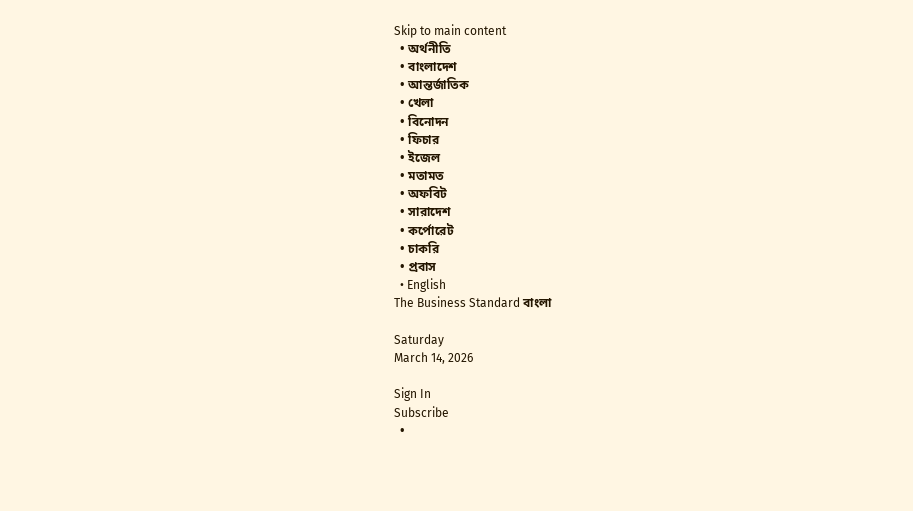Skip to main content
  • অর্থনীতি
  • বাংলাদেশ
  • আন্তর্জাতিক
  • খেলা
  • বিনোদন
  • ফিচার
  • ইজেল
  • মতামত
  • অফবিট
  • সারাদেশ
  • কর্পোরেট
  • চাকরি
  • প্রবাস
  • English
The Business Standard বাংলা

Saturday
March 14, 2026

Sign In
Subscribe
  •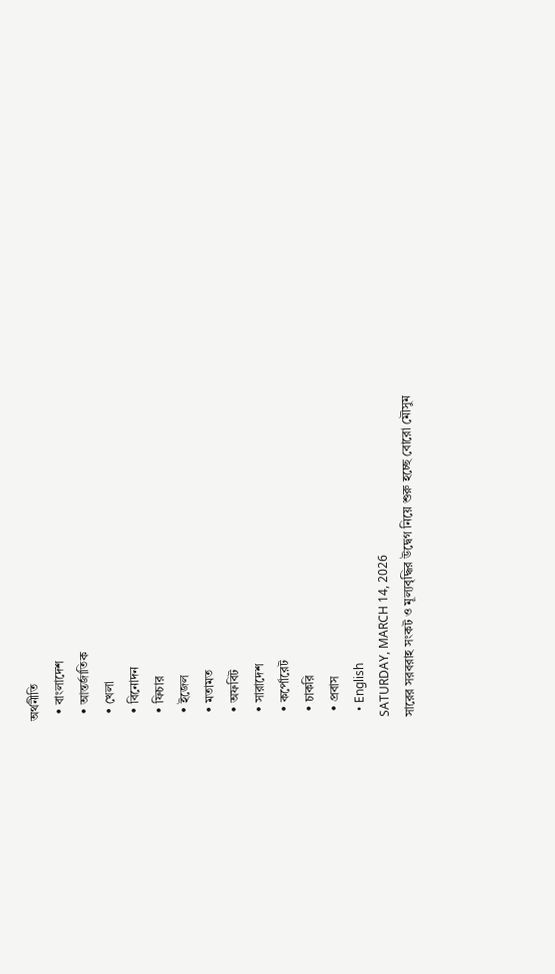অর্থনীতি
  • বাংলাদেশ
  • আন্তর্জাতিক
  • খেলা
  • বিনোদন
  • ফিচার
  • ইজেল
  • মতামত
  • অফবিট
  • সারাদেশ
  • কর্পোরেট
  • চাকরি
  • প্রবাস
  • English
SATURDAY, MARCH 14, 2026
সারের সরবরাহ সংকট ও মূল্যবৃদ্ধির উদ্বেগ নিয়ে শুরু হচ্ছে বোরো মৌসুম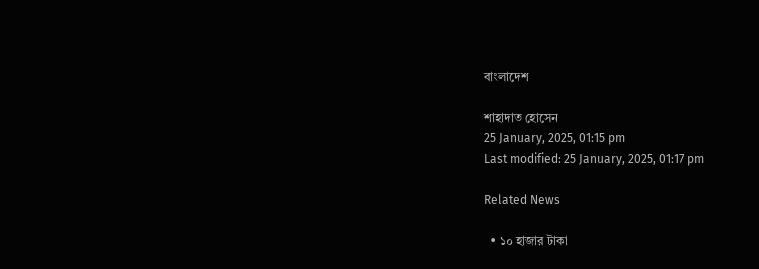বাংলাদেশ

শাহাদাত হোসেন
25 January, 2025, 01:15 pm
Last modified: 25 January, 2025, 01:17 pm

Related News

  • ১০ হাজার টাকা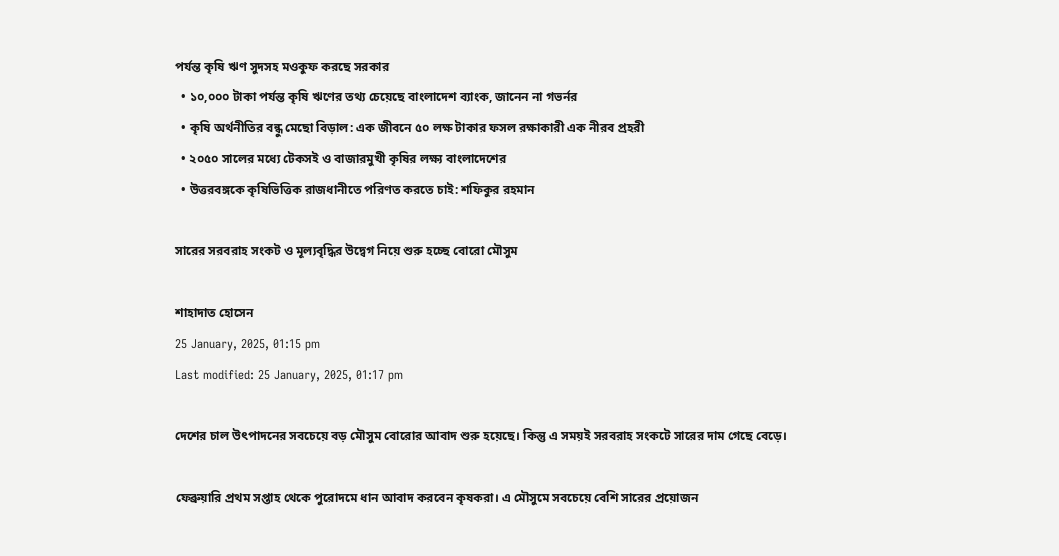পর্যন্ত কৃষি ঋণ সুদসহ মওকুফ করছে সরকার
  • ১০,০০০ টাকা পর্যন্ত কৃষি ঋণের তথ্য চেয়েছে বাংলাদেশ ব্যাংক, জানেন না গভর্নর
  • কৃষি অর্থনীতির বন্ধু মেছো বিড়াল: এক জীবনে ৫০ লক্ষ টাকার ফসল রক্ষাকারী এক নীরব প্রহরী
  • ২০৫০ সালের মধ্যে টেকসই ও বাজারমুখী কৃষির লক্ষ্য বাংলাদেশের
  • উত্তরবঙ্গকে কৃষিভিত্তিক রাজধানীতে পরিণত করতে চাই: শফিকুর রহমান

সারের সরবরাহ সংকট ও মূল্যবৃদ্ধির উদ্বেগ নিয়ে শুরু হচ্ছে বোরো মৌসুম

শাহাদাত হোসেন
25 January, 2025, 01:15 pm
Last modified: 25 January, 2025, 01:17 pm

দেশের চাল উৎপাদনের সবচেয়ে বড় মৌসুম বোরোর আবাদ শুরু হয়েছে। কিন্তু এ সময়ই সরবরাহ সংকটে সারের দাম গেছে বেড়ে।

ফেব্রুয়ারি প্রথম সপ্তাহ থেকে পুরোদমে ধান আবাদ করবেন কৃষকরা। এ মৌসুমে সবচেয়ে বেশি সারের প্রয়োজন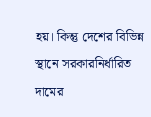হয়। কিন্তু দেশের বিভিন্ন স্থানে সরকারনির্ধারিত দামের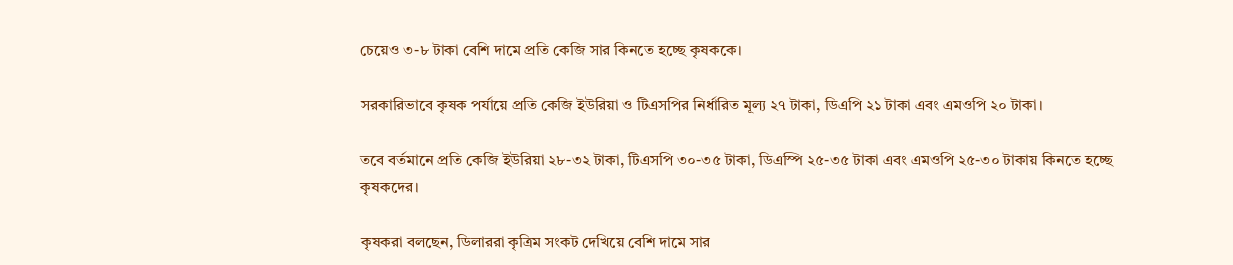চেয়েও ৩-৮ টাকা বেশি দামে প্রতি কেজি সার কিনতে হচ্ছে কৃষককে।

সরকারিভাবে কৃষক পর্যায়ে প্রতি কেজি ইউরিয়া ও টিএসপির নির্ধারিত মূল্য ২৭ টাকা, ডিএপি ২১ টাকা এবং এমওপি ২০ টাকা।

তবে বর্তমানে প্রতি কেজি ইউরিয়া ২৮-৩২ টাকা, টিএসপি ৩০-৩৫ টাকা, ডিএস্পি ২৫-৩৫ টাকা এবং এমওপি ২৫-৩০ টাকায় কিনতে হচ্ছে কৃষকদের।

কৃষকরা বলছেন, ডিলাররা কৃত্রিম সংকট দেখিয়ে বেশি দামে সার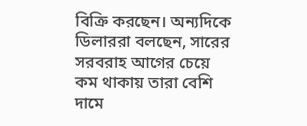বিক্রি করছেন। অন্যদিকে ডিলাররা বলছেন, সারের সরবরাহ আগের চেয়ে কম থাকায় তারা বেশি দামে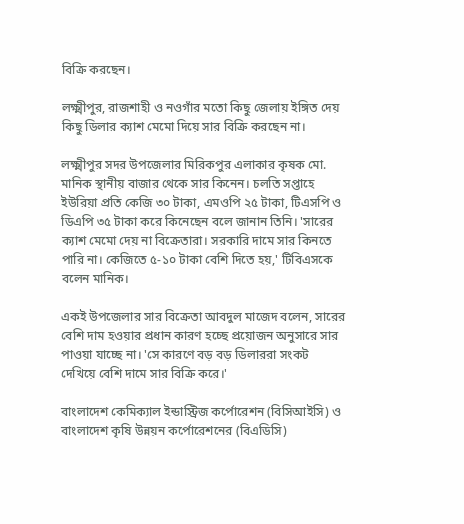বিক্রি করছেন।

লক্ষ্মীপুর, রাজশাহী ও নওগাঁর মতো কিছু জেলায় ইঙ্গিত দেয় কিছু ডিলার ক্যাশ মেমো দিয়ে সার বিক্রি করছেন না।

লক্ষ্মীপুর সদর উপজেলার মিরিকপুর এলাকার কৃষক মো. মানিক স্থানীয় বাজার থেকে সার কিনেন। চলতি সপ্তাহে ইউরিয়া প্রতি কেজি ৩০ টাকা, এমওপি ২৫ টাকা, টিএসপি ও ডিএপি ৩৫ টাকা করে কিনেছেন বলে জানান তিনি। 'সারের ক্যাশ মেমো দেয় না বিক্রেতারা। সরকারি দামে সার কিনতে পারি না। কেজিতে ৫-১০ টাকা বেশি দিতে হয়,' টিবিএসকে বলেন মানিক।

একই উপজেলার সার বিক্রেতা আবদুল মাজেদ বলেন, সারের বেশি দাম হওয়ার প্রধান কারণ হচ্ছে প্রয়োজন অনুসারে সার পাওয়া যাচ্ছে না। 'সে কারণে বড় বড় ডিলাররা সংকট দেখিয়ে বেশি দামে সার বিক্রি করে।'

বাংলাদেশ কেমিক্যাল ইন্ডাস্ট্রিজ কর্পোরেশন (বিসিআইসি) ও বাংলাদেশ কৃষি উন্নয়ন কর্পোরেশনের (বিএডিসি)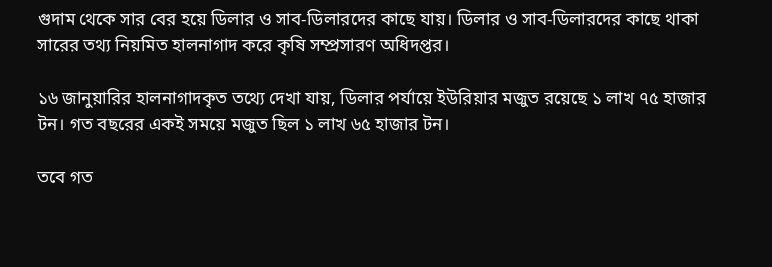গুদাম থেকে সার বের হয়ে ডিলার ও সাব-ডিলারদের কাছে যায়। ডিলার ও সাব-ডিলারদের কাছে থাকা সারের তথ্য নিয়মিত হালনাগাদ করে কৃষি সম্প্রসারণ অধিদপ্তর।

১৬ জানুয়ারির হালনাগাদকৃত তথ্যে দেখা যায়, ডিলার পর্যায়ে ইউরিয়ার মজুত রয়েছে ১ লাখ ৭৫ হাজার টন। গত বছরের একই সময়ে মজুত ছিল ১ লাখ ৬৫ হাজার টন।

তবে গত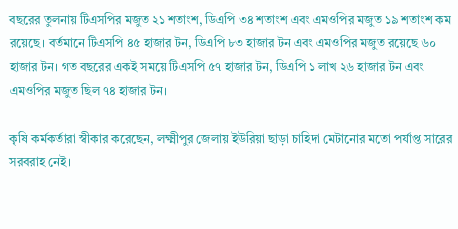বছরের তুলনায় টিএসপির মজুত ২১ শতাংশ, ডিএপি ৩৪ শতাংশ এবং এমওপির মজুত ১৯ শতাংশ কম রয়েছে। বর্তমানে টিএসপি ৪৫ হাজার টন, ডিএপি ৮৩ হাজার টন এবং এমওপির মজুত রয়েছে ৬০ হাজার টন। গত বছরের একই সময়ে টিএসপি ৫৭ হাজার টন, ডিএপি ১ লাখ ২৬ হাজার টন এবং এমওপির মজুত ছিল ৭৪ হাজার টন।

কৃষি কর্মকর্তারা স্বীকার করেছেন, লক্ষ্মীপুর জেলায় ইউরিয়া ছাড়া চাহিদা মেটানোর মতো পর্যাপ্ত সারের সরবরাহ নেই।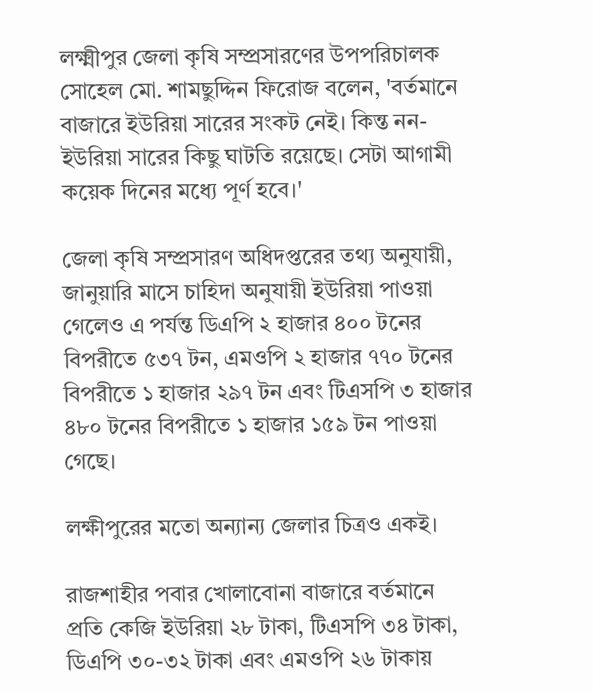লক্ষ্মীপুর জেলা কৃষি সম্প্রসারণের উপপরিচালক সোহেল মো. শামছুদ্দিন ফিরোজ বলেন, 'বর্তমানে বাজারে ইউরিয়া সারের সংকট নেই। কিন্ত নন-ইউরিয়া সারের কিছু ঘাটতি রয়েছে। সেটা আগামী কয়েক দিনের মধ্যে পূর্ণ হবে।'

জেলা কৃষি সম্প্রসারণ অধিদপ্তরের তথ্য অনুযায়ী, জানুয়ারি মাসে চাহিদা অনুযায়ী ইউরিয়া পাওয়া গেলেও এ পর্যন্ত ডিএপি ২ হাজার ৪০০ টনের বিপরীতে ৫৩৭ টন, এমওপি ২ হাজার ৭৭০ টনের বিপরীতে ১ হাজার ২৯৭ টন এবং টিএসপি ৩ হাজার ৪৮০ টনের বিপরীতে ১ হাজার ১৫৯ টন পাওয়া গেছে।

লক্ষীপুরের মতো অন্যান্য জেলার চিত্রও একই।

রাজশাহীর পবার খোলাবোনা বাজারে বর্তমানে প্রতি কেজি ইউরিয়া ২৮ টাকা, টিএসপি ৩৪ টাকা, ডিএপি ৩০-৩২ টাকা এবং এমওপি ২৬ টাকায়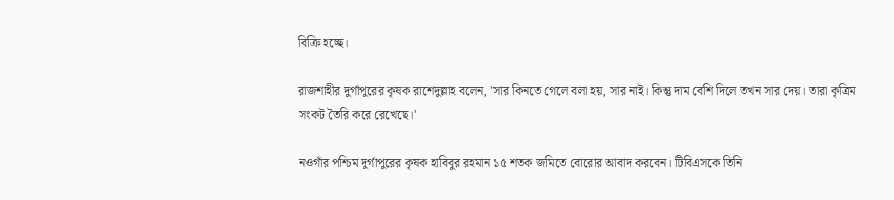বিক্রি হচ্ছে।

রাজশাহীর দুর্গাপুরের কৃষক রাশেদুল্লাহ বলেন, 'সার কিনতে গেলে বলা হয়, সার নাই। কিন্তু দাম বেশি দিলে তখন সার দেয়। তারা কৃত্রিম সংকট তৈরি করে রেখেছে।'

নওগাঁর পশ্চিম দুর্গাপুরের কৃষক হাবিবুর রহমান ১৫ শতক জমিতে বোরোর আবাদ করবেন। টিবিএসকে তিনি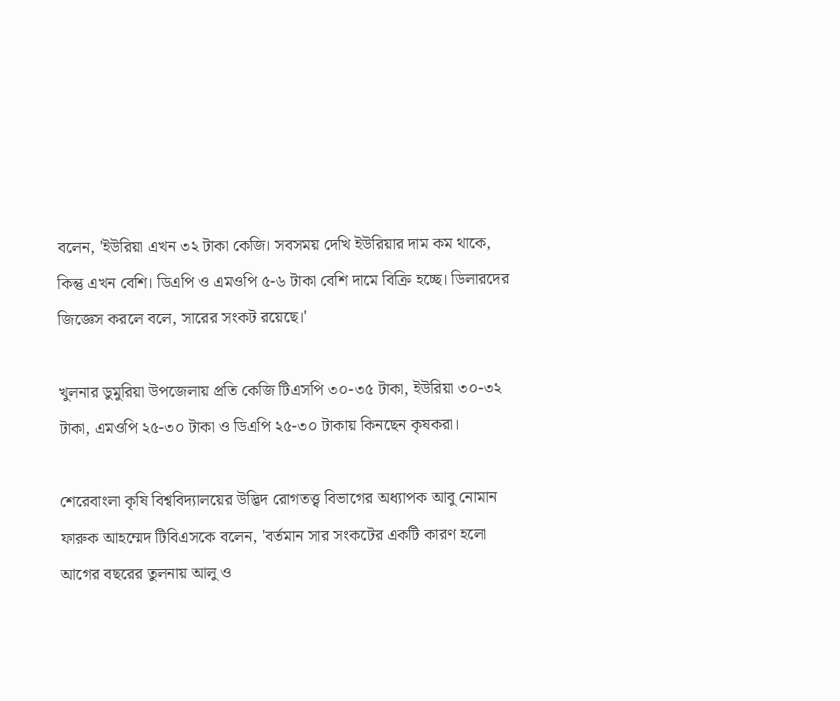বলেন, 'ইউরিয়া এখন ৩২ টাকা কেজি। সবসময় দেখি ইউরিয়ার দাম কম থাকে, কিন্তু এখন বেশি। ডিএপি ও এমওপি ৫-৬ টাকা বেশি দামে বিক্রি হচ্ছে। ডিলারদের জিজ্ঞেস করলে বলে, সারের সংকট রয়েছে।'

খুলনার ডুমুরিয়া উপজেলায় প্রতি কেজি টিএসপি ৩০-৩৫ টাকা, ইউরিয়া ৩০-৩২ টাকা, এমওপি ২৫-৩০ টাকা ও ডিএপি ২৫-৩০ টাকায় কিনছেন কৃষকরা।

শেরেবাংলা কৃষি বিশ্ববিদ্যালয়ের উদ্ভিদ রোগতত্ত্ব বিভাগের অধ্যাপক আবু নোমান ফারুক আহম্মেদ টিবিএসকে বলেন, 'বর্তমান সার সংকটের একটি কারণ হলো আগের বছরের তুলনায় আলু ও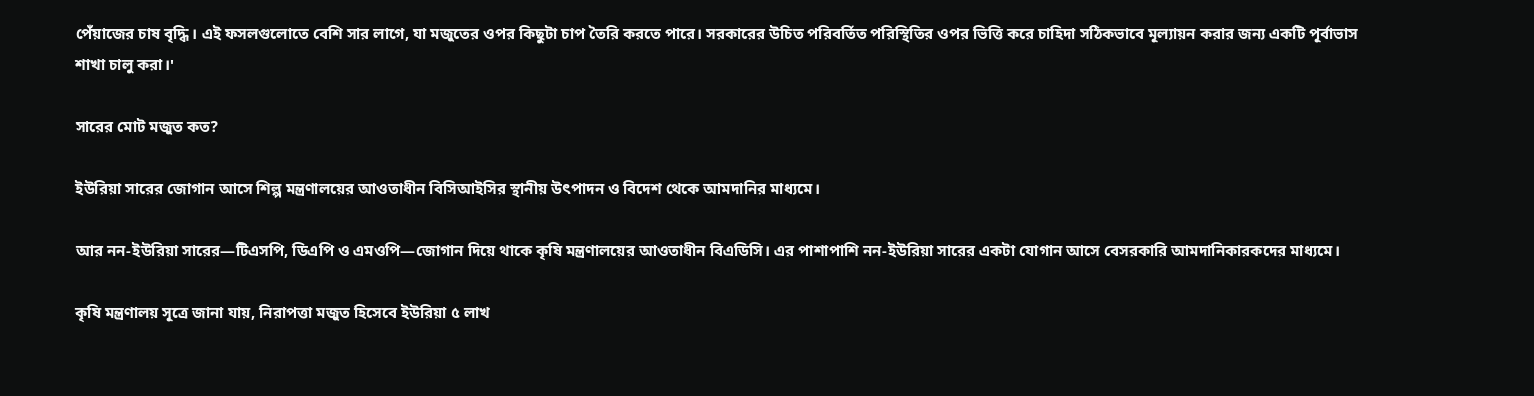পেঁয়াজের চাষ বৃদ্ধি। এই ফসলগুলোতে বেশি সার লাগে, যা মজুতের ওপর কিছুটা চাপ তৈরি করতে পারে। সরকারের উচিত পরিবর্তিত পরিস্থিতির ওপর ভিত্তি করে চাহিদা সঠিকভাবে মূল্যায়ন করার জন্য একটি পূর্বাভাস শাখা চালু করা।'

সারের মোট মজুত কত?

ইউরিয়া সারের জোগান আসে শিল্প মন্ত্রণালয়ের আওতাধীন বিসিআইসির স্থানীয় উৎপাদন ও বিদেশ থেকে আমদানির মাধ্যমে।

আর নন-ইউরিয়া সারের—টিএসপি, ডিএপি ও এমওপি—জোগান দিয়ে থাকে কৃষি মন্ত্রণালয়ের আওতাধীন বিএডিসি। এর পাশাপাশি নন-ইউরিয়া সারের একটা যোগান আসে বেসরকারি আমদানিকারকদের মাধ্যমে।

কৃষি মন্ত্রণালয় সূত্রে জানা যায়, নিরাপত্তা মজুত হিসেবে ইউরিয়া ৫ লাখ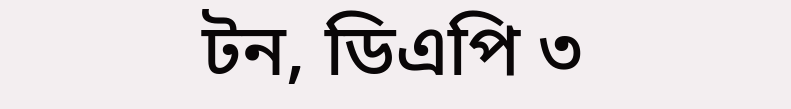টন, ডিএপি ৩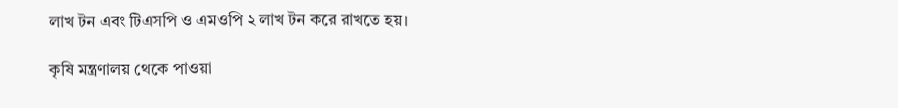লাখ টন এবং টিএসপি ও এমওপি ২ লাখ টন করে রাখতে হয়।

কৃষি মন্ত্রণালয় থেকে পাওয়া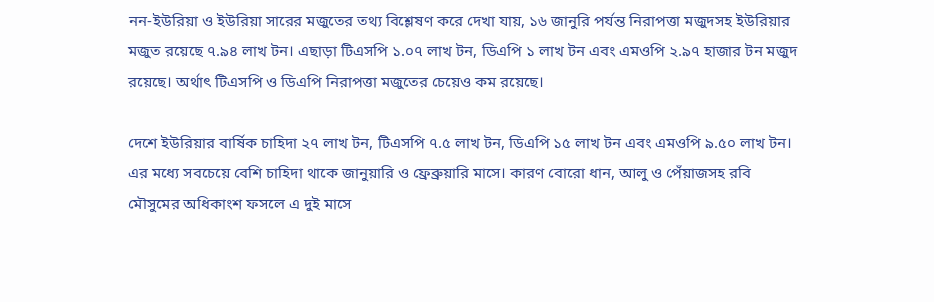নন-ইউরিয়া ও ইউরিয়া সারের মজুতের তথ্য বিশ্লেষণ করে দেখা যায়, ১৬ জানুরি পর্যন্ত নিরাপত্তা মজুদসহ ইউরিয়ার মজুত রয়েছে ৭.৯৪ লাখ টন। এছাড়া টিএসপি ১.০৭ লাখ টন, ডিএপি ১ লাখ টন এবং এমওপি ২.৯৭ হাজার টন মজুদ রয়েছে। অর্থাৎ টিএসপি ও ডিএপি নিরাপত্তা মজুতের চেয়েও কম রয়েছে।

দেশে ইউরিয়ার বার্ষিক চাহিদা ২৭ লাখ টন, টিএসপি ৭.৫ লাখ টন, ডিএপি ১৫ লাখ টন এবং এমওপি ৯.৫০ লাখ টন। এর মধ্যে সবচেয়ে বেশি চাহিদা থাকে জানুয়ারি ও ফ্রেব্রুয়ারি মাসে। কারণ বোরো ধান, আলু ও পেঁয়াজসহ রবি মৌসুমের অধিকাংশ ফসলে এ দুই মাসে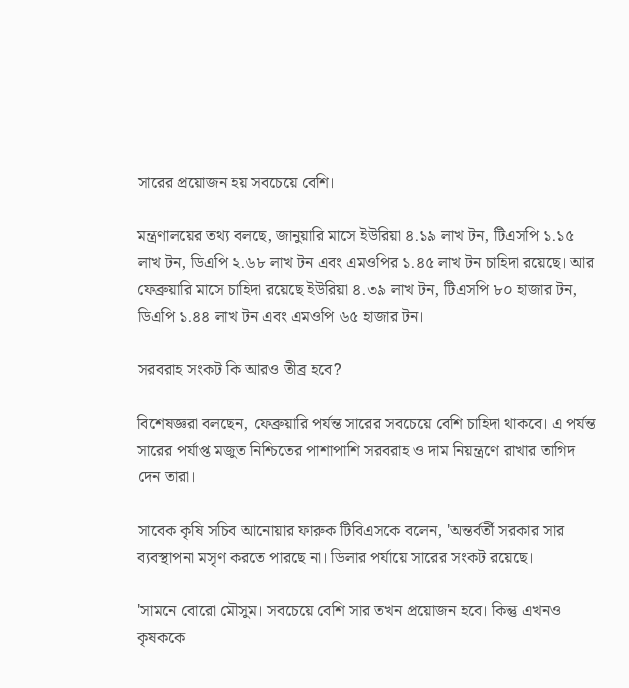সারের প্রয়োজন হয় সবচেয়ে বেশি।

মন্ত্রণালয়ের তথ্য বলছে, জানুয়ারি মাসে ইউরিয়া ৪.১৯ লাখ টন, টিএসপি ১.১৫ লাখ টন, ডিএপি ২.৬৮ লাখ টন এবং এমওপির ১.৪৫ লাখ টন চাহিদা রয়েছে। আর ফেব্রুয়ারি মাসে চাহিদা রয়েছে ইউরিয়া ৪.৩৯ লাখ টন, টিএসপি ৮০ হাজার টন, ডিএপি ১.৪৪ লাখ টন এবং এমওপি ৬৫ হাজার টন।

সরবরাহ সংকট কি আরও তীব্র হবে?

বিশেষজ্ঞরা বলছেন, ফেব্রুয়ারি পর্যন্ত সারের সবচেয়ে বেশি চাহিদা থাকবে। এ পর্যন্ত সারের পর্যাপ্ত মজুত নিশ্চিতের পাশাপাশি সরবরাহ ও দাম নিয়ন্ত্রণে রাখার তাগিদ দেন তারা।

সাবেক কৃষি সচিব আনোয়ার ফারুক টিবিএসকে বলেন, 'অন্তর্বর্তী সরকার সার ব্যবস্থাপনা মসৃণ করতে পারছে না। ডিলার পর্যায়ে সারের সংকট রয়েছে।

'সামনে বোরো মৌসুম। সবচেয়ে বেশি সার তখন প্রয়োজন হবে। কিন্তু এখনও কৃষককে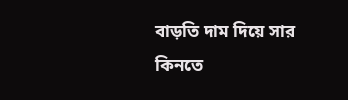বাড়তি দাম দিয়ে সার কিনতে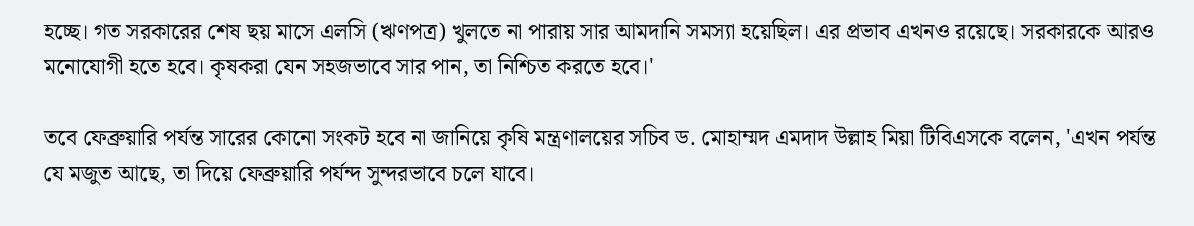হচ্ছে। গত সরকারের শেষ ছয় মাসে এলসি (ঋণপত্র) খুলতে না পারায় সার আমদানি সমস্যা হয়েছিল। এর প্রভাব এখনও রয়েছে। সরকারকে আরও মনোযোগী হতে হবে। কৃষকরা যেন সহজভাবে সার পান, তা নিশ্চিত করতে হবে।'

তবে ফেব্রুয়ারি পর্যন্ত সারের কোনো সংকট হবে না জানিয়ে কৃষি মন্ত্রণালয়ের সচিব ড. মোহাম্মদ এমদাদ উল্লাহ মিয়া টিবিএসকে বলেন, 'এখন পর্যন্ত যে মজুত আছে, তা দিয়ে ফেব্রুয়ারি পর্যন্দ সুন্দরভাবে চলে যাবে।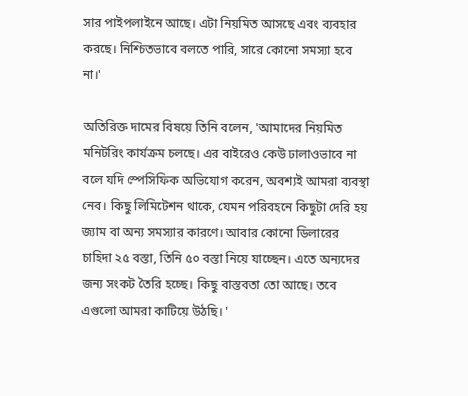সার পাইপলাইনে আছে। এটা নিয়মিত আসছে এবং ব্যবহার করছে। নিশ্চিতভাবে বলতে পারি, সারে কোনো সমস্যা হবে না।'

অতিরিক্ত দামের বিষয়ে তিনি বলেন, 'আমাদের নিয়মিত মনিটরিং কার্যক্রম চলছে। এর বাইরেও কেউ ঢালাওভাবে না বলে যদি স্পেসিফিক অভিযোগ করেন, অবশ্যই আমরা ব্যবস্থা নেব। কিছু লিমিটেশন থাকে, যেমন পরিবহনে কিছুটা দেরি হয় জ্যাম বা অন্য সমস্যার কারণে। আবার কোনো ডিলারের চাহিদা ২৫ বস্তা, তিনি ৫০ বস্তা নিয়ে যাচ্ছেন। এতে অন্যদের জন্য সংকট তৈরি হচ্ছে। কিছু বাস্তবতা তো আছে। তবে এগুলো আমরা কাটিয়ে উঠছি। '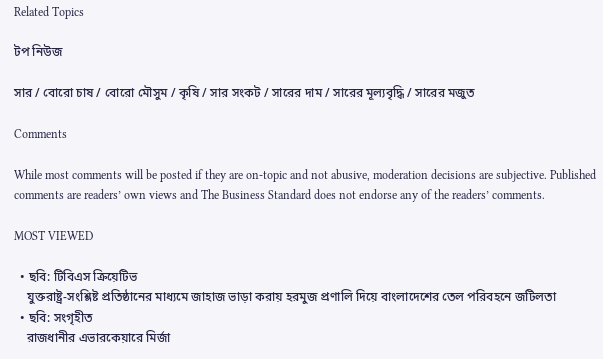Related Topics

টপ নিউজ

সার / বোরো চাষ / বোরো মৌসুম / কৃষি / সার সংকট / সারের দাম / সারের মূল্যবৃদ্ধি / সারের মজুত

Comments

While most comments will be posted if they are on-topic and not abusive, moderation decisions are subjective. Published comments are readers’ own views and The Business Standard does not endorse any of the readers’ comments.

MOST VIEWED

  • ছবি: টিবিএস ক্রিয়েটিভ
    যুক্তরাষ্ট্র-সংশ্লিষ্ট প্রতিষ্ঠানের মাধ্যমে জাহাজ ভাড়া করায় হরমুজ প্রণালি দিয়ে বাংলাদেশের তেল পরিবহনে জটিলতা
  • ছবি: সংগৃহীত
    রাজধানীর এভারকেয়ারে মির্জা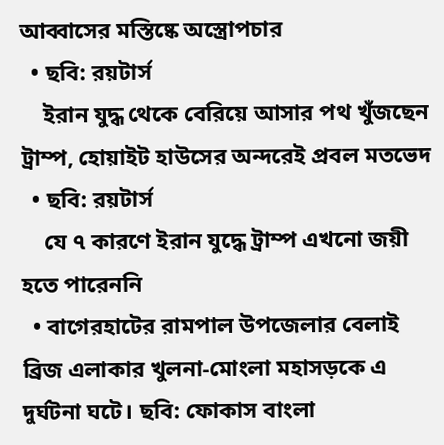আব্বাসের মস্তিষ্কে অস্ত্রোপচার
  • ছবি: রয়টার্স
    ইরান যুদ্ধ থেকে বেরিয়ে আসার পথ খুঁজছেন ট্রাম্প, হোয়াইট হাউসের অন্দরেই প্রবল মতভেদ
  • ছবি: রয়টার্স
    যে ৭ কারণে ইরান যুদ্ধে ট্রাম্প এখনো জয়ী হতে পারেননি
  • বাগেরহাটের রামপাল উপজেলার বেলাই ব্রিজ এলাকার খুলনা-মোংলা মহাসড়কে এ দুর্ঘটনা ঘটে। ছবি: ফোকাস বাংলা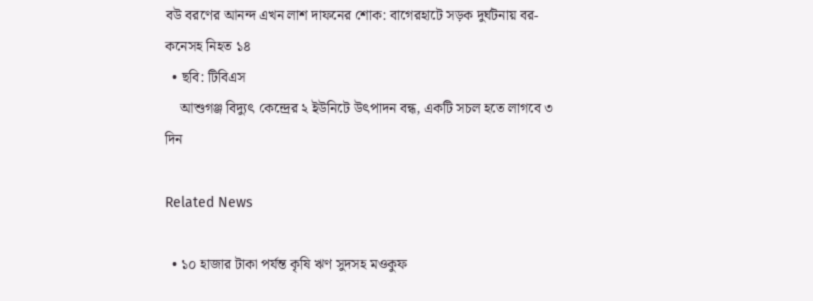বউ বরণের আনন্দ এখন লাশ দাফনের শোক: বাগেরহাটে সড়ক দুর্ঘটনায় বর-কনেসহ নিহত ১৪
  • ছবি: টিবিএস
    আশুগঞ্জ বিদ্যুৎ কেন্দ্রের ২ ইউনিটে উৎপাদন বন্ধ, একটি সচল হতে লাগবে ৩ দিন

Related News

  • ১০ হাজার টাকা পর্যন্ত কৃষি ঋণ সুদসহ মওকুফ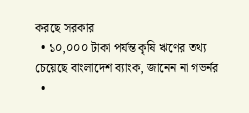করছে সরকার
  • ১০,০০০ টাকা পর্যন্ত কৃষি ঋণের তথ্য চেয়েছে বাংলাদেশ ব্যাংক, জানেন না গভর্নর
  •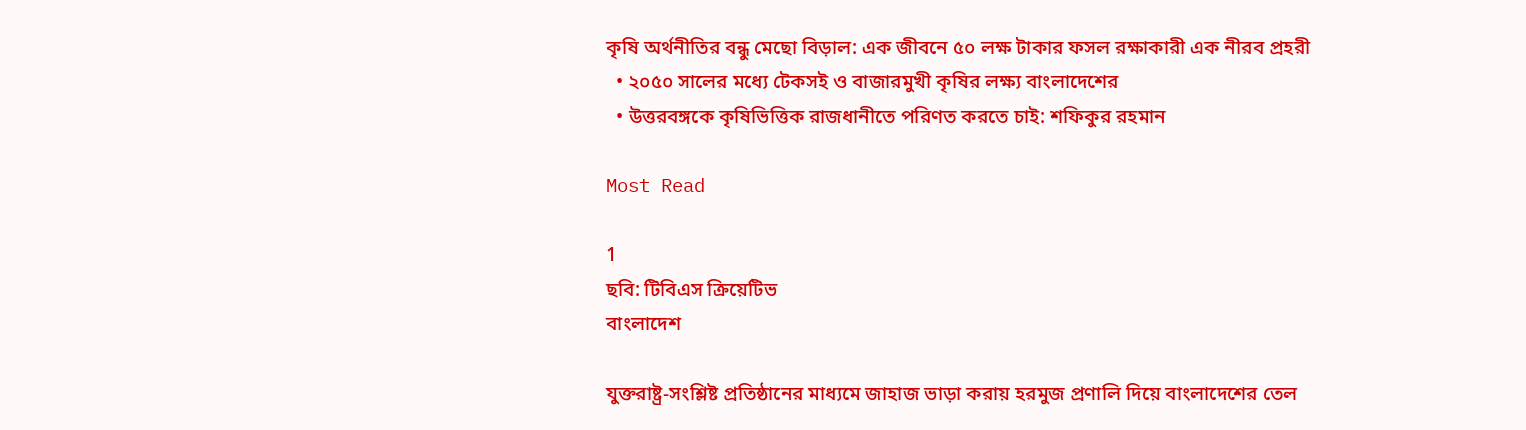কৃষি অর্থনীতির বন্ধু মেছো বিড়াল: এক জীবনে ৫০ লক্ষ টাকার ফসল রক্ষাকারী এক নীরব প্রহরী
  • ২০৫০ সালের মধ্যে টেকসই ও বাজারমুখী কৃষির লক্ষ্য বাংলাদেশের
  • উত্তরবঙ্গকে কৃষিভিত্তিক রাজধানীতে পরিণত করতে চাই: শফিকুর রহমান

Most Read

1
ছবি: টিবিএস ক্রিয়েটিভ
বাংলাদেশ

যুক্তরাষ্ট্র-সংশ্লিষ্ট প্রতিষ্ঠানের মাধ্যমে জাহাজ ভাড়া করায় হরমুজ প্রণালি দিয়ে বাংলাদেশের তেল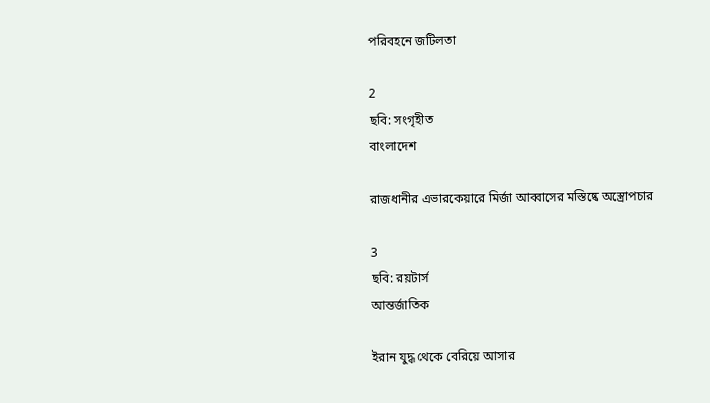পরিবহনে জটিলতা

2
ছবি: সংগৃহীত
বাংলাদেশ

রাজধানীর এভারকেয়ারে মির্জা আব্বাসের মস্তিষ্কে অস্ত্রোপচার

3
ছবি: রয়টার্স
আন্তর্জাতিক

ইরান যুদ্ধ থেকে বেরিয়ে আসার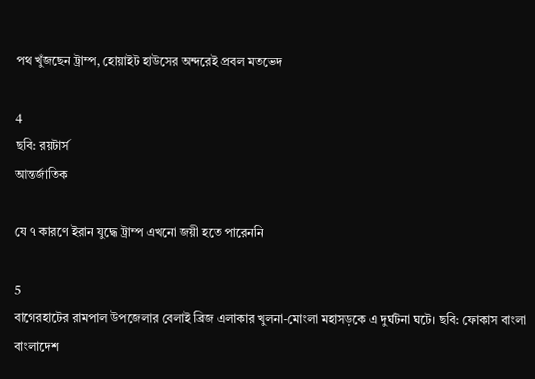পথ খুঁজছেন ট্রাম্প, হোয়াইট হাউসের অন্দরেই প্রবল মতভেদ

4
ছবি: রয়টার্স
আন্তর্জাতিক

যে ৭ কারণে ইরান যুদ্ধে ট্রাম্প এখনো জয়ী হতে পারেননি

5
বাগেরহাটের রামপাল উপজেলার বেলাই ব্রিজ এলাকার খুলনা-মোংলা মহাসড়কে এ দুর্ঘটনা ঘটে। ছবি: ফোকাস বাংলা
বাংলাদেশ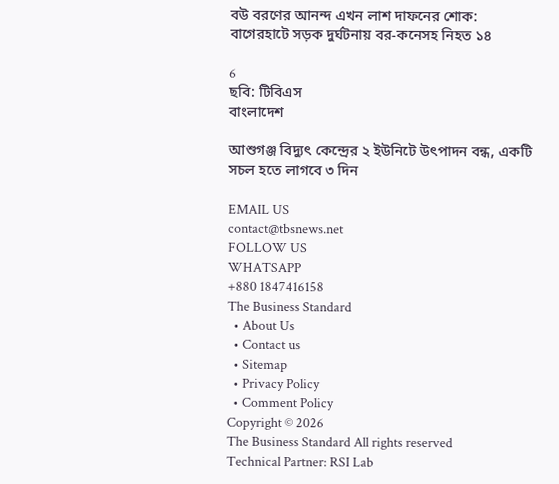বউ বরণের আনন্দ এখন লাশ দাফনের শোক: বাগেরহাটে সড়ক দুর্ঘটনায় বর-কনেসহ নিহত ১৪

6
ছবি: টিবিএস
বাংলাদেশ

আশুগঞ্জ বিদ্যুৎ কেন্দ্রের ২ ইউনিটে উৎপাদন বন্ধ, একটি সচল হতে লাগবে ৩ দিন

EMAIL US
contact@tbsnews.net
FOLLOW US
WHATSAPP
+880 1847416158
The Business Standard
  • About Us
  • Contact us
  • Sitemap
  • Privacy Policy
  • Comment Policy
Copyright © 2026
The Business Standard All rights reserved
Technical Partner: RSI Lab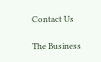Contact Us

The Business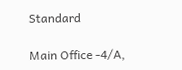Standard

Main Office -4/A,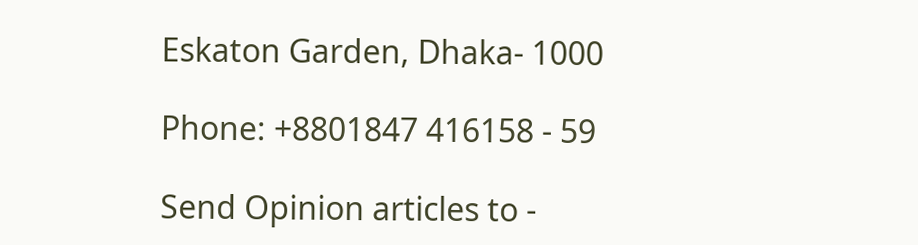Eskaton Garden, Dhaka- 1000

Phone: +8801847 416158 - 59

Send Opinion articles to -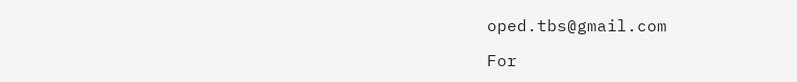oped.tbs@gmail.com

For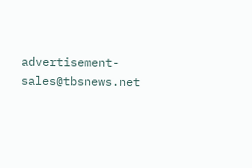advertisement- sales@tbsnews.net